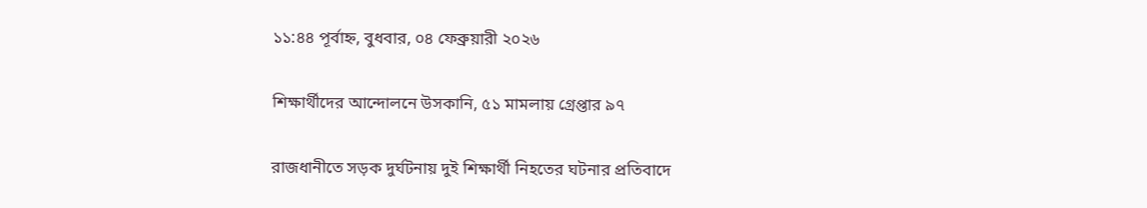১১:৪৪ পূর্বাহ্ন, বুধবার, ০৪ ফেব্রুয়ারী ২০২৬

শিক্ষার্থীদের আন্দোলনে উসকানি, ৫১ মামলায় গ্রেপ্তার ৯৭

রাজধানীতে সড়ক দুর্ঘটনায় দুই শিক্ষার্থী নিহতের ঘটনার প্রতিবাদে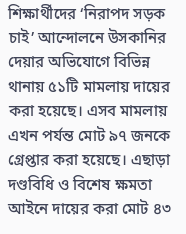শিক্ষার্থীদের ‘নিরাপদ সড়ক চাই’ আন্দোলনে উসকানির দেয়ার অভিযোগে বিভিন্ন থানায় ৫১টি মামলায় দায়ের করা হয়েছে। এসব মামলায় এখন পর্যন্ত মোট ৯৭ জনকে গ্রেপ্তার করা হয়েছে। এছাড়া দণ্ডবিধি ও বিশেষ ক্ষমতা আইনে দায়ের করা মোট ৪৩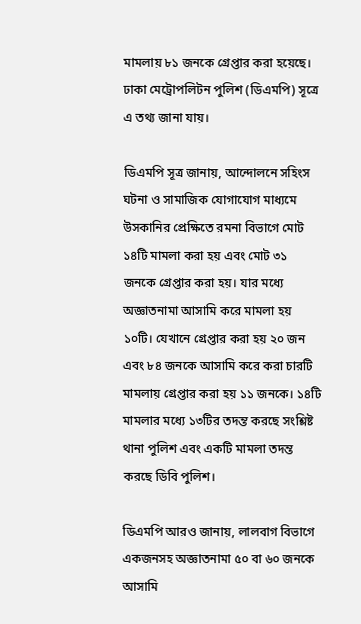মামলায় ৮১ জনকে গ্রেপ্তার করা হয়েছে। ঢাকা মেট্রোপলিটন পুলিশ (ডিএমপি) সূত্রে এ তথ্য জানা যায়।

ডিএমপি সূত্র জানায়, আন্দোলনে সহিংস ঘটনা ও সামাজিক যোগাযোগ মাধ্যমে উসকানির প্রেক্ষিতে রমনা বিভাগে মোট ১৪টি মামলা করা হয় এবং মোট ৩১ জনকে গ্রেপ্তার করা হয়। যার মধ্যে অজ্ঞাতনামা আসামি করে মামলা হয় ১০টি। যেখানে গ্রেপ্তার করা হয় ২০ জন এবং ৮৪ জনকে আসামি করে করা চারটি মামলায় গ্রেপ্তার করা হয় ১১ জনকে। ১৪টি মামলার মধ্যে ১৩টির তদন্ত করছে সংশ্লিষ্ট থানা পুলিশ এবং একটি মামলা তদন্ত করছে ডিবি পুলিশ।

ডিএমপি আরও জানায়, লালবাগ বিভাগে একজনসহ অজ্ঞাতনামা ৫০ বা ৬০ জনকে আসামি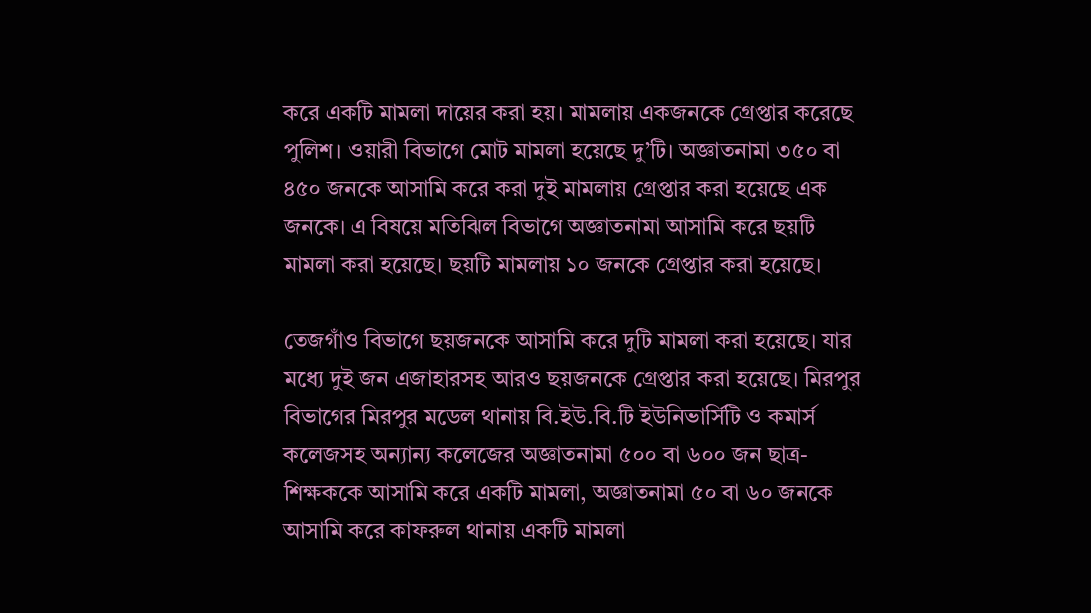করে একটি মামলা দায়ের করা হয়। মামলায় একজনকে গ্রেপ্তার করেছে পুলিশ। ওয়ারী বিভাগে মোট মামলা হয়েছে দু’টি। অজ্ঞাতনামা ৩৫০ বা ৪৫০ জনকে আসামি করে করা দুই মামলায় গ্রেপ্তার করা হয়েছে এক জনকে। এ বিষয়ে মতিঝিল বিভাগে অজ্ঞাতনামা আসামি করে ছয়টি মামলা করা হয়েছে। ছয়টি মামলায় ১০ জনকে গ্রেপ্তার করা হয়েছে।

তেজগাঁও বিভাগে ছয়জনকে আসামি করে দুটি মামলা করা হয়েছে। যার মধ্যে দুই জন এজাহারসহ আরও ছয়জনকে গ্রেপ্তার করা হয়েছে। মিরপুর বিভাগের মিরপুর মডেল থানায় বি.ইউ.বি.টি ইউনিভার্সিটি ও কমার্স কলেজসহ অন্যান্য কলেজের অজ্ঞাতনামা ৫০০ বা ৬০০ জন ছাত্র-শিক্ষককে আসামি করে একটি মামলা, অজ্ঞাতনামা ৫০ বা ৬০ জনকে আসামি করে কাফরুল থানায় একটি মামলা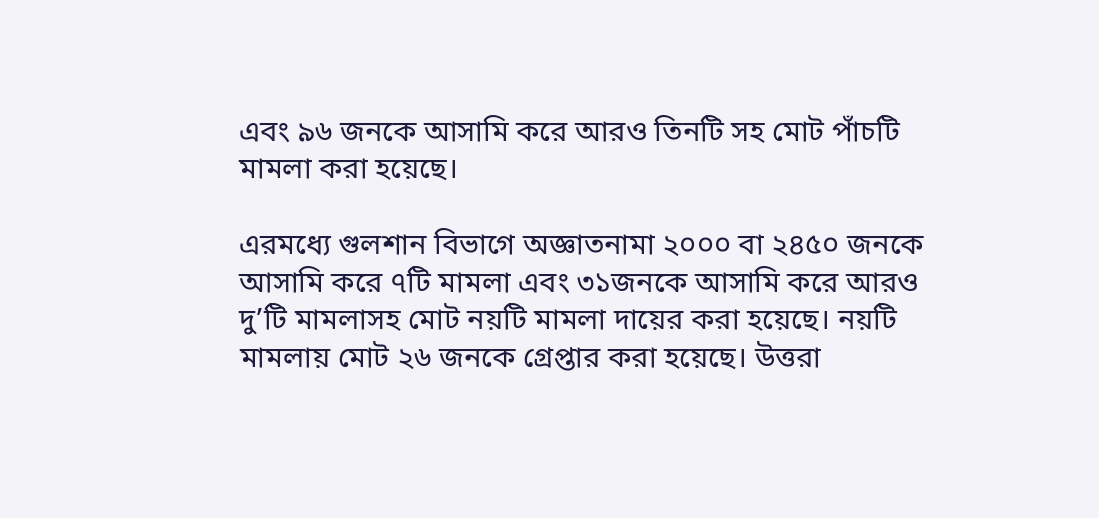এবং ৯৬ জনকে আসামি করে আরও তিনটি সহ মোট পাঁচটি মামলা করা হয়েছে।

এরমধ্যে গুলশান বিভাগে অজ্ঞাতনামা ২০০০ বা ২৪৫০ জনকে আসামি করে ৭টি মামলা এবং ৩১জনকে আসামি করে আরও দু’টি মামলাসহ মোট নয়টি মামলা দায়ের করা হয়েছে। ‍নয়টি মামলায় মোট ২৬ জনকে গ্রেপ্তার করা হয়েছে। উত্তরা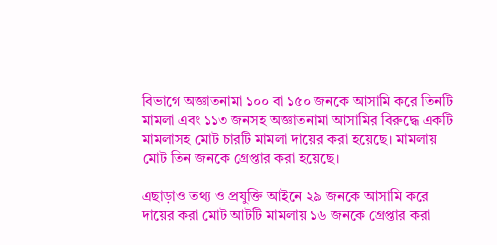বিভাগে অজ্ঞাতনামা ১০০ বা ১৫০ জনকে আসামি করে তিনটি মামলা এবং ১১৩ জনসহ অজ্ঞাতনামা আসামির বিরুদ্ধে একটি মামলাসহ মোট চারটি মামলা দায়ের করা হয়েছে। মামলায় মোট তিন জনকে গ্রেপ্তার করা হয়েছে।

এছাড়াও তথ্য ও প্রযুক্তি আইনে ২৯ জনকে আসামি করে দায়ের করা মোট আটটি মামলায় ১৬ জনকে গ্রেপ্তার করা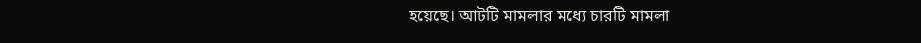হয়েছে। আটটি মামলার মধ্যে চারটি মামলা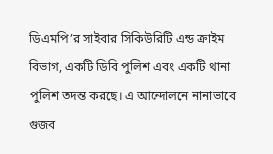ডিএমপি’র সাইবার সিকিউরিটি এন্ড ক্রাইম বিভাগ, একটি ডিবি পুলিশ এবং একটি থানা পুলিশ তদন্ত করছে। এ আন্দোলনে নানাভাবে গুজব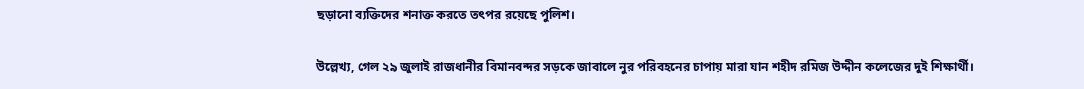ছড়ানো ব্যক্তিদের শনাক্ত করতে তৎপর রয়েছে পুলিশ।

উল্লেখ্য, গেল ২৯ জুলাই রাজধানীর বিমানবন্দর সড়কে জাবালে নুর পরিবহনের চাপায় মারা যান শহীদ রমিজ উদ্দীন কলেজের দুই শিক্ষার্থী।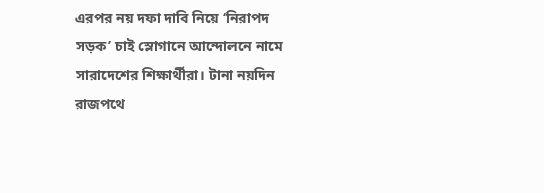এরপর নয় দফা দাবি নিয়ে ‘নিরাপদ সড়ক’ চাই স্লোগানে আন্দোলনে নামে সারাদেশের শিক্ষার্থীরা। টানা নয়দিন রাজপথে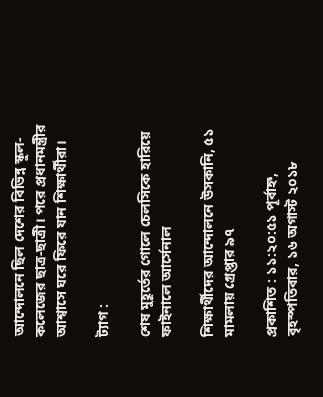আন্দোলনে ছিল দেশের বিভিন্ন স্কুল-কলেজের ছাত্র-ছাত্রী। পরে প্রধানমন্ত্রীর আশ্বাসে ঘরে ফিরে যান শিক্ষার্থীরা।

ট্যাগ :

শেষ মুহূর্তের গোলে চেলসিকে হারিয়ে ফাইনালে আর্সেনাল

শিক্ষার্থীদের আন্দোলনে উসকানি, ৫১ মামলায় গ্রেপ্তার ৯৭

প্রকাশিত : ১১:২০:৫১ পূর্বাহ্ন, বৃহস্পতিবার, ১৬ অগাস্ট ২০১৮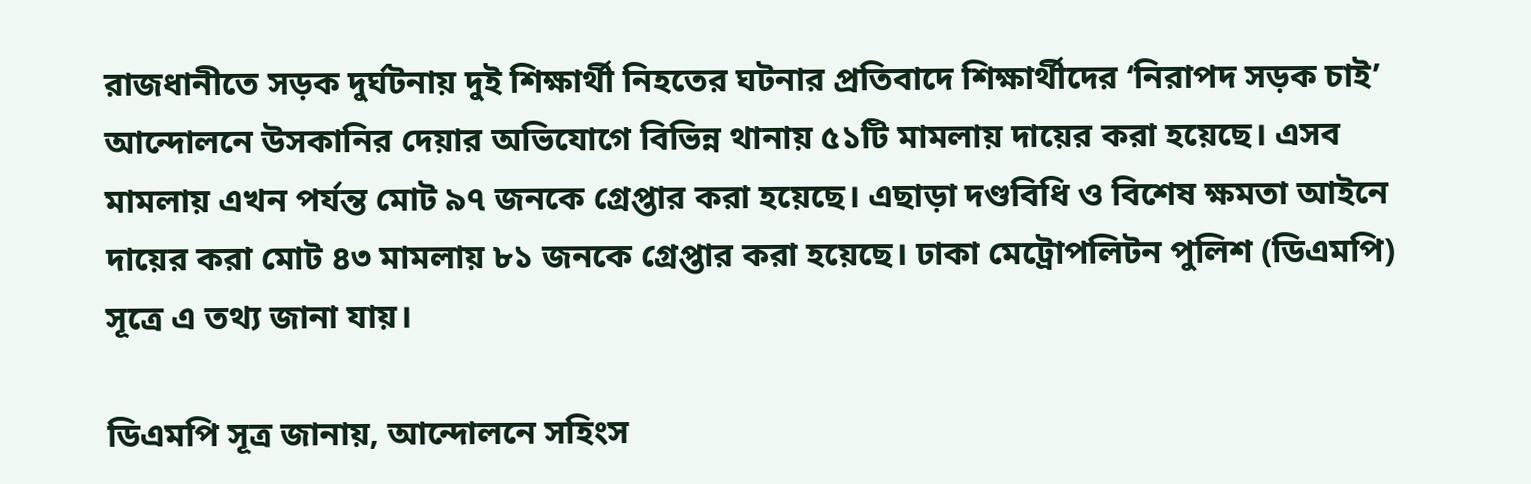রাজধানীতে সড়ক দুর্ঘটনায় দুই শিক্ষার্থী নিহতের ঘটনার প্রতিবাদে শিক্ষার্থীদের ‘নিরাপদ সড়ক চাই’ আন্দোলনে উসকানির দেয়ার অভিযোগে বিভিন্ন থানায় ৫১টি মামলায় দায়ের করা হয়েছে। এসব মামলায় এখন পর্যন্ত মোট ৯৭ জনকে গ্রেপ্তার করা হয়েছে। এছাড়া দণ্ডবিধি ও বিশেষ ক্ষমতা আইনে দায়ের করা মোট ৪৩ মামলায় ৮১ জনকে গ্রেপ্তার করা হয়েছে। ঢাকা মেট্রোপলিটন পুলিশ (ডিএমপি) সূত্রে এ তথ্য জানা যায়।

ডিএমপি সূত্র জানায়, আন্দোলনে সহিংস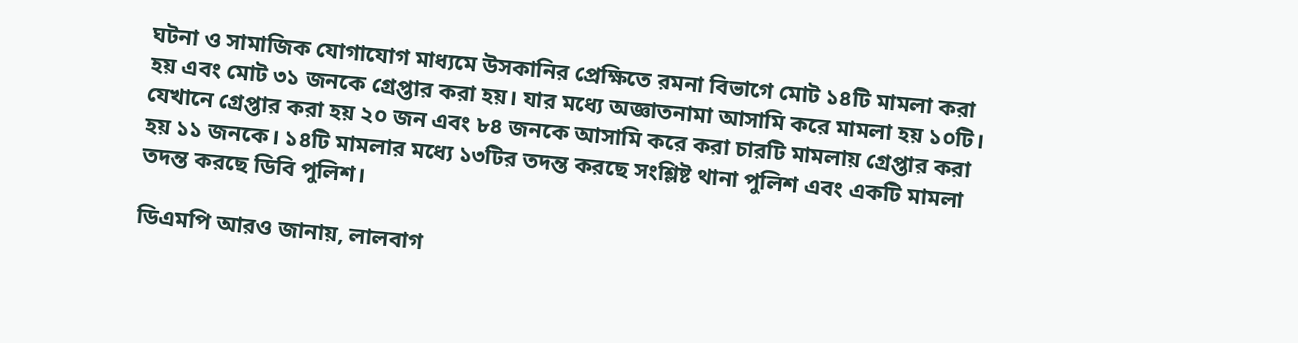ঘটনা ও সামাজিক যোগাযোগ মাধ্যমে উসকানির প্রেক্ষিতে রমনা বিভাগে মোট ১৪টি মামলা করা হয় এবং মোট ৩১ জনকে গ্রেপ্তার করা হয়। যার মধ্যে অজ্ঞাতনামা আসামি করে মামলা হয় ১০টি। যেখানে গ্রেপ্তার করা হয় ২০ জন এবং ৮৪ জনকে আসামি করে করা চারটি মামলায় গ্রেপ্তার করা হয় ১১ জনকে। ১৪টি মামলার মধ্যে ১৩টির তদন্ত করছে সংশ্লিষ্ট থানা পুলিশ এবং একটি মামলা তদন্ত করছে ডিবি পুলিশ।

ডিএমপি আরও জানায়, লালবাগ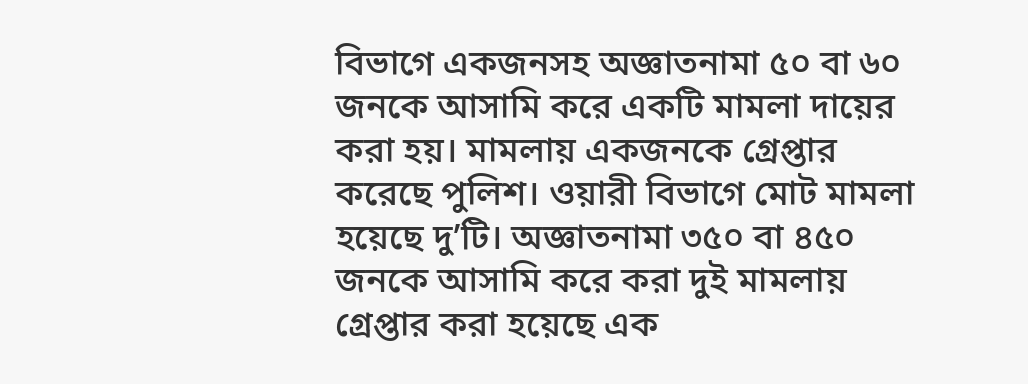বিভাগে একজনসহ অজ্ঞাতনামা ৫০ বা ৬০ জনকে আসামি করে একটি মামলা দায়ের করা হয়। মামলায় একজনকে গ্রেপ্তার করেছে পুলিশ। ওয়ারী বিভাগে মোট মামলা হয়েছে দু’টি। অজ্ঞাতনামা ৩৫০ বা ৪৫০ জনকে আসামি করে করা দুই মামলায় গ্রেপ্তার করা হয়েছে এক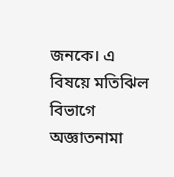জনকে। এ বিষয়ে মতিঝিল বিভাগে অজ্ঞাতনামা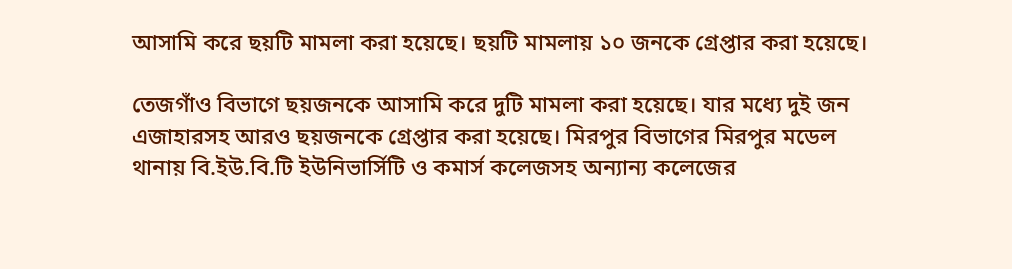আসামি করে ছয়টি মামলা করা হয়েছে। ছয়টি মামলায় ১০ জনকে গ্রেপ্তার করা হয়েছে।

তেজগাঁও বিভাগে ছয়জনকে আসামি করে দুটি মামলা করা হয়েছে। যার মধ্যে দুই জন এজাহারসহ আরও ছয়জনকে গ্রেপ্তার করা হয়েছে। মিরপুর বিভাগের মিরপুর মডেল থানায় বি.ইউ.বি.টি ইউনিভার্সিটি ও কমার্স কলেজসহ অন্যান্য কলেজের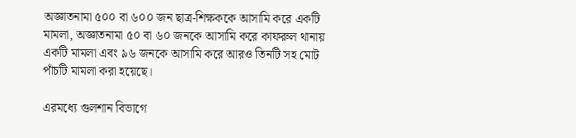অজ্ঞাতনামা ৫০০ বা ৬০০ জন ছাত্র-শিক্ষককে আসামি করে একটি মামলা, অজ্ঞাতনামা ৫০ বা ৬০ জনকে আসামি করে কাফরুল থানায় একটি মামলা এবং ৯৬ জনকে আসামি করে আরও তিনটি সহ মোট পাঁচটি মামলা করা হয়েছে।

এরমধ্যে গুলশান বিভাগে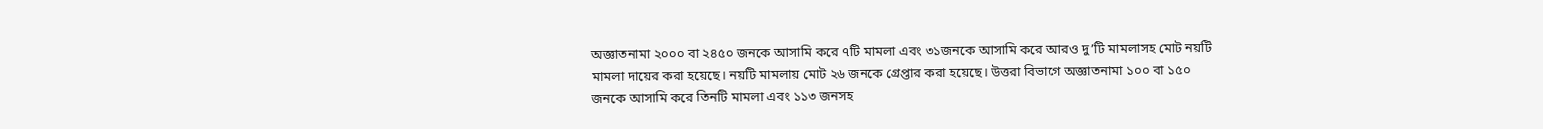অজ্ঞাতনামা ২০০০ বা ২৪৫০ জনকে আসামি করে ৭টি মামলা এবং ৩১জনকে আসামি করে আরও দু’টি মামলাসহ মোট নয়টি মামলা দায়ের করা হয়েছে। ‍নয়টি মামলায় মোট ২৬ জনকে গ্রেপ্তার করা হয়েছে। উত্তরা বিভাগে অজ্ঞাতনামা ১০০ বা ১৫০ জনকে আসামি করে তিনটি মামলা এবং ১১৩ জনসহ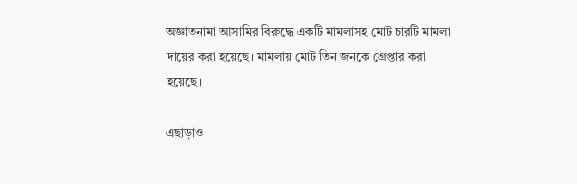অজ্ঞাতনামা আসামির বিরুদ্ধে একটি মামলাসহ মোট চারটি মামলা দায়ের করা হয়েছে। মামলায় মোট তিন জনকে গ্রেপ্তার করা হয়েছে।

এছাড়াও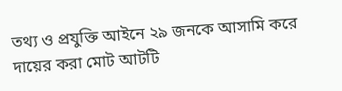তথ্য ও প্রযুক্তি আইনে ২৯ জনকে আসামি করে দায়ের করা মোট আটটি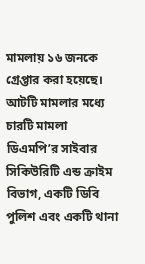মামলায় ১৬ জনকে গ্রেপ্তার করা হয়েছে। আটটি মামলার মধ্যে চারটি মামলা ডিএমপি’র সাইবার সিকিউরিটি এন্ড ক্রাইম বিভাগ, একটি ডিবি পুলিশ এবং একটি থানা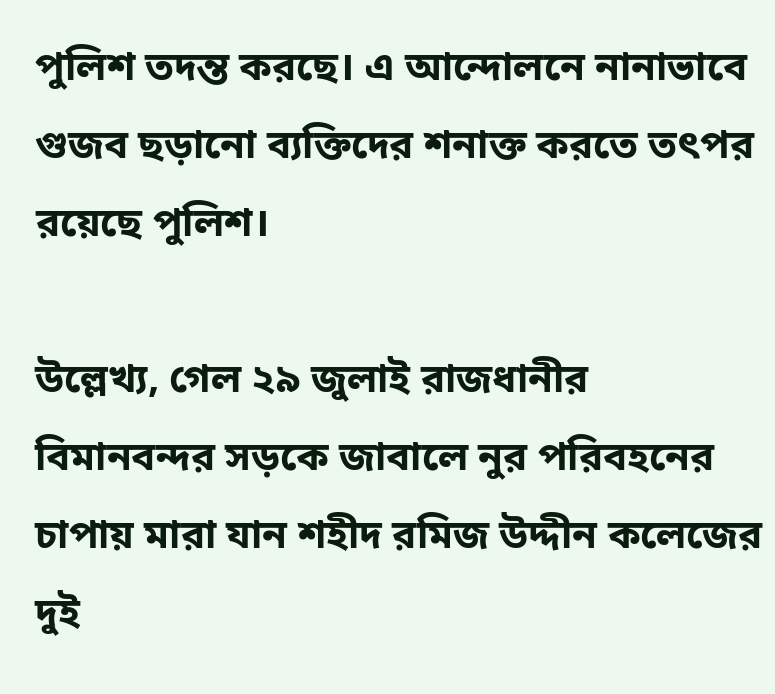পুলিশ তদন্ত করছে। এ আন্দোলনে নানাভাবে গুজব ছড়ানো ব্যক্তিদের শনাক্ত করতে তৎপর রয়েছে পুলিশ।

উল্লেখ্য, গেল ২৯ জুলাই রাজধানীর বিমানবন্দর সড়কে জাবালে নুর পরিবহনের চাপায় মারা যান শহীদ রমিজ উদ্দীন কলেজের দুই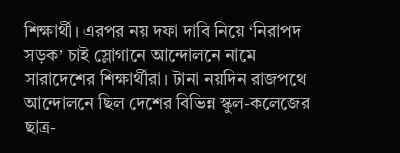শিক্ষার্থী। এরপর নয় দফা দাবি নিয়ে ‘নিরাপদ সড়ক’ চাই স্লোগানে আন্দোলনে নামে সারাদেশের শিক্ষার্থীরা। টানা নয়দিন রাজপথে আন্দোলনে ছিল দেশের বিভিন্ন স্কুল-কলেজের ছাত্র-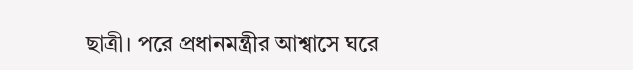ছাত্রী। পরে প্রধানমন্ত্রীর আশ্বাসে ঘরে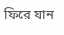ফিরে যান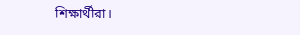শিক্ষার্থীরা।